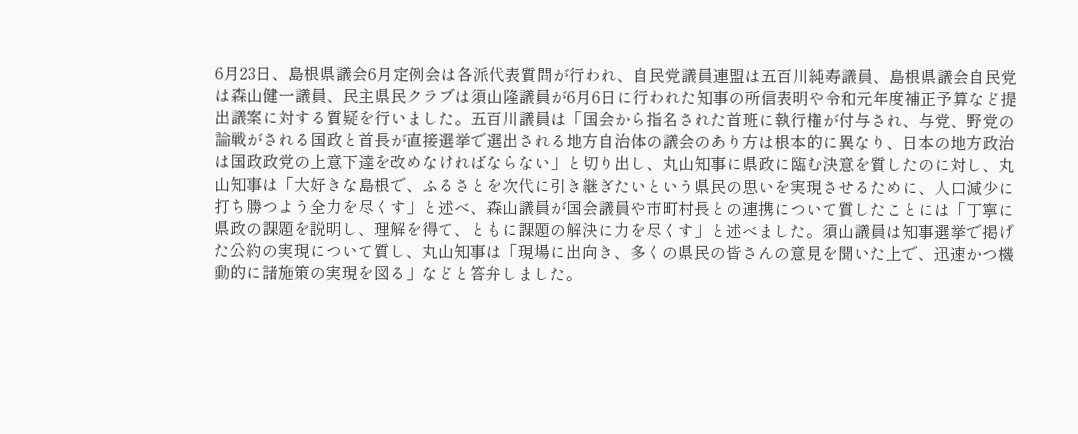6月23日、島根県議会6月定例会は各派代表質問が行われ、自民党議員連盟は五百川純寿議員、島根県議会自民党は森山健一議員、民主県民クラブは須山隆議員が6月6日に行われた知事の所信表明や令和元年度補正予算など提出議案に対する質疑を行いました。五百川議員は「国会から指名された首班に執行権が付与され、与党、野党の論戦がされる国政と首長が直接選挙で選出される地方自治体の議会のあり方は根本的に異なり、日本の地方政治は国政政党の上意下達を改めなければならない」と切り出し、丸山知事に県政に臨む決意を質したのに対し、丸山知事は「大好きな島根で、ふるさとを次代に引き継ぎたいという県民の思いを実現させるために、人口減少に打ち勝つよう全力を尽くす」と述べ、森山議員が国会議員や市町村長との連携について質したことには「丁寧に県政の課題を説明し、理解を得て、ともに課題の解決に力を尽くす」と述べました。須山議員は知事選挙で掲げた公約の実現について質し、丸山知事は「現場に出向き、多くの県民の皆さんの意見を聞いた上で、迅速かつ機動的に諸施策の実現を図る」などと答弁しました。